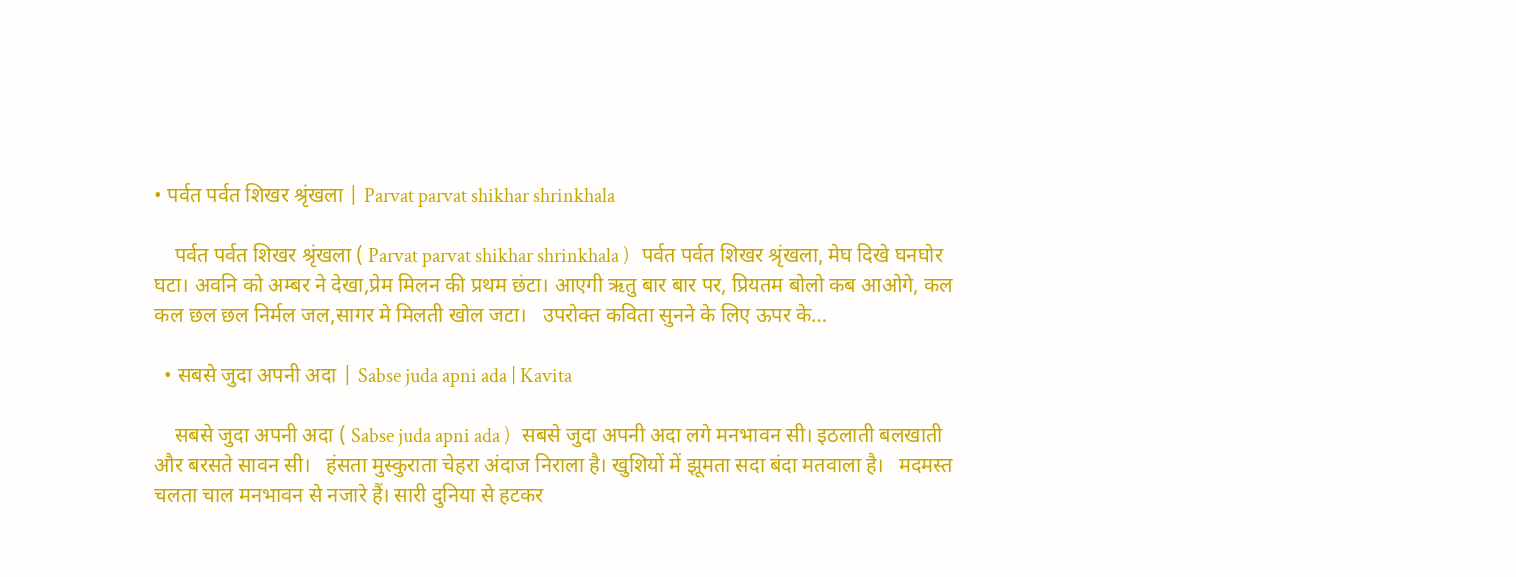• पर्वत पर्वत शिखर श्रृंखला | Parvat parvat shikhar shrinkhala

    पर्वत पर्वत शिखर श्रृंखला ( Parvat parvat shikhar shrinkhala )   पर्वत पर्वत शिखर श्रृंखला, मेघ दिखे घनघोर घटा। अवनि को अम्बर ने देखा,प्रेम मिलन की प्रथम छंटा। आएगी ऋतु बार बार पर, प्रियतम बोलो कब आओगे, कल कल छल छल निर्मल जल,सागर मे मिलती खोल जटा।   उपरोक्त कविता सुनने के लिए ऊपर के…

  • सबसे जुदा अपनी अदा | Sabse juda apni ada | Kavita

    सबसे जुदा अपनी अदा ( Sabse juda apni ada )   सबसे जुदा अपनी अदा लगे मनभावन सी। इठलाती बलखाती और बरसते सावन सी।   हंसता मुस्कुराता चेहरा अंदाज निराला है। खुशियों में झूमता सदा बंदा मतवाला है।   मदमस्त चलता चाल मनभावन से नजारे हैं। सारी दुनिया से हटकर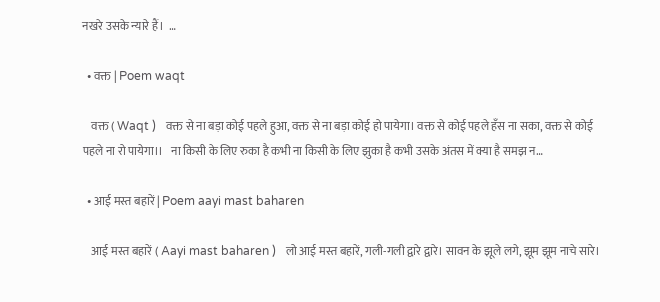नखरे उसके न्यारे हैं।  …

  • वक्त | Poem waqt

    वक्त ( Waqt )   वक्त से ना बड़ा कोई पहले हुआ, वक्त से ना बड़ा कोई हो पायेगा। वक्त से कोई पहले हँस ना सका, वक्त से कोई पहले ना रो पायेगा।।   ना किसी के लिए रुका है कभी ना किसी के लिए झुका है कभी उसके अंतस में क्या है समझ न…

  • आई मस्त बहारें | Poem aayi mast baharen

    आई मस्त बहारें ( Aayi mast baharen )   लो आई मस्त बहारें, गली-गली द्वारे द्वारे। सावन के झूले लगे, झूम झूम नाचे सारे।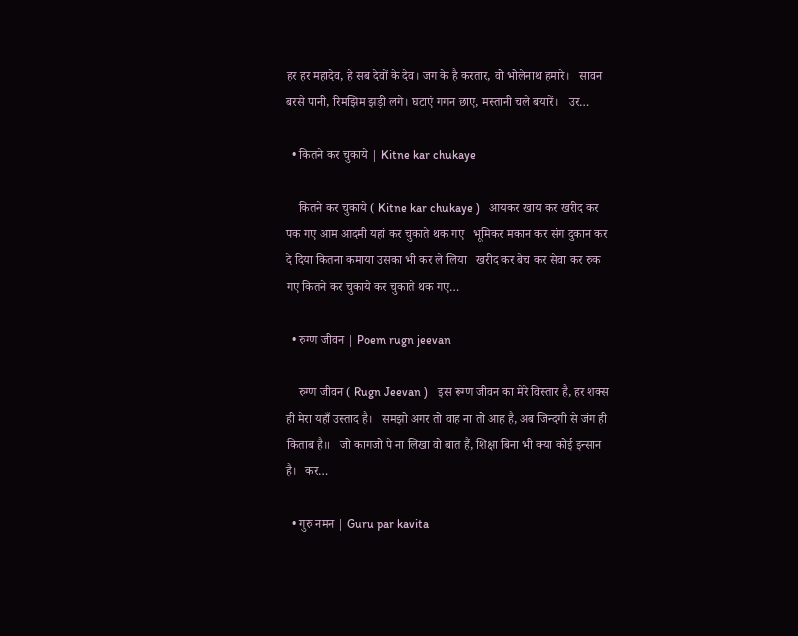हर हर महादेव, हे सब देवों के देव। जग के है करतार, वो भोलेनाथ हमारे।   सावन बरसे पानी, रिमझिम झड़ी लगे। घटाएं गगन छाए, मस्तानी चले बयारें।   उर…

  • कितने कर चुकाये | Kitne kar chukaye

    कितने कर चुकाये ( Kitne kar chukaye )   आयकर खाय कर खरीद कर पक गए आम आदमी यहां कर चुकाते थक गए   भूमिकर मकान कर संग दुकान कर दे दिया कितना कमाया उसका भी कर ले लिया   खरीद कर बेच कर सेवा कर रुक गए कितने कर चुकाये कर चुकाते थक गए…

  • रुग्ण जीवन | Poem rugn jeevan

    रुग्ण जीवन ( Rugn Jeevan )   इस रूग्ण जीवन का मेरे विस्तार है, हर शक्स ही मेरा यहाँ उस्ताद है।   समझो अगर तो वाह ना तो आह है, अब जिन्दगी से जंग ही किताब है॥   जो कागजो पे ना लिखा वो बात हैं, शिक्षा बिना भी क्या कोई इन्सान है।   कर…

  • गुरु नमन | Guru par kavita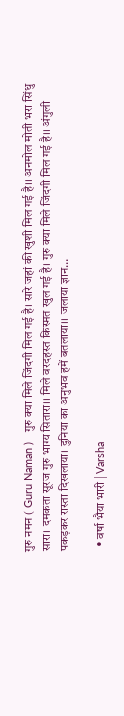गुरु नमन ( Guru Naman )   गुरु क्या मिले जिंदगी मिल गई है। सारे जहां की खुशी मिल गई है।। अनमोल मोती भरा सिंधु सारा। दमकता सूरज गुरु भाग्य सितारा।। मिले वरदहस्त किस्मत खुल गई है। गुरु क्या मिले जिंदगी मिल गई है।। अंगुली पकड़कर रास्ता दिखलाया। दुनिया का अनुभव हमें बतलाया।। जलाया ज्ञान…

  • वर्षा भैया भारी | Varsha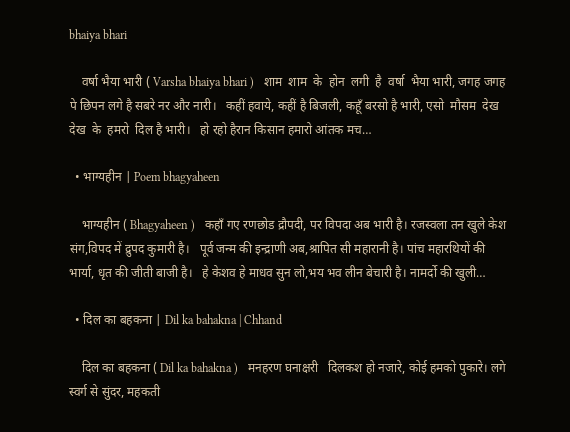bhaiya bhari

    वर्षा भैया भारी ( Varsha bhaiya bhari )   शाम  शाम  के  होन  लगी  है  वर्षा  भैया भारी, जगह जगह पे छिपन लगे है सबरे नर और नारी।   कहीं हवाये, कहीं है बिजली, कहूँ बरसो है भारी, एसो  मौसम  देख  देख  के  हमरो  दिल है भारी।   हो रहो हैरान किसान हमारो आंतक मच…

  • भाग्यहीन | Poem bhagyaheen

    भाग्यहीन ( Bhagyaheen )   कहाँ गए रणछोड द्रौपदी, पर विपदा अब भारी है। रजस्वला तन खुले केश संग,विपद में द्रुपद कुमारी है।   पूर्व जन्म की इन्द्राणी अब,श्रापित सी महारानी है। पांच महारथियों की भार्या, धृत की जीती बाजी है।   हे केशव हे माधव सुन लो,भय भव लीन बेचारी है। नामर्दो की खुली…

  • दिल का बहकना | Dil ka bahakna | Chhand

    दिल का बहकना ( Dil ka bahakna )   मनहरण घनाक्षरी   दिलकश हो नजारे, कोई हमको पुकारे। लगे स्वर्ग से सुंदर, महकती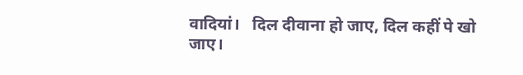वादियां।   दिल दीवाना हो जाए, दिल कहीं पे खो जाए।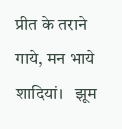प्रीत के तराने गाये, मन भाये शादियां।   झूम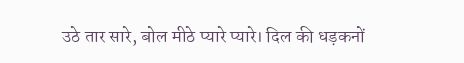उठे तार सारे, बोल मीठे प्यारे प्यारे। दिल की धड़कनों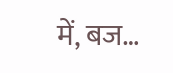में, बज…